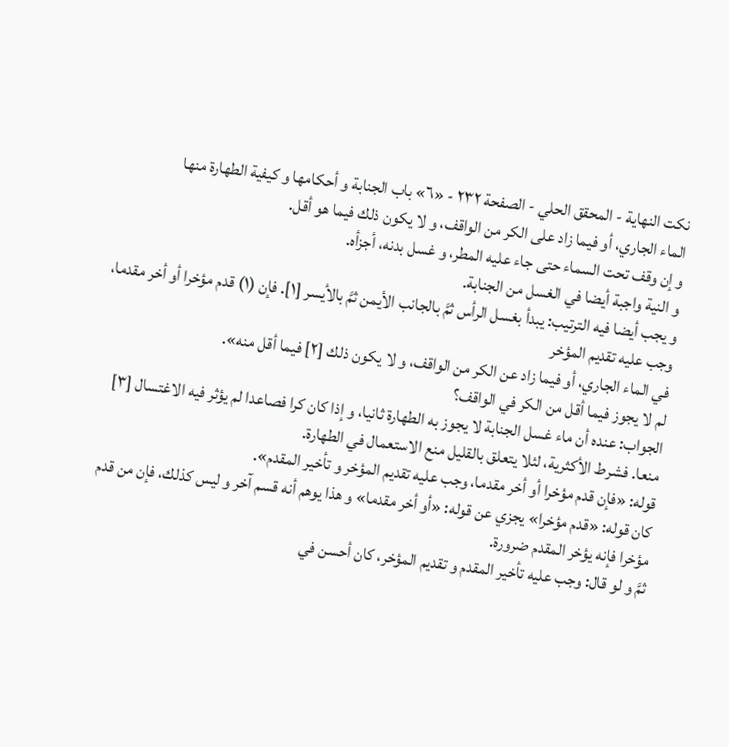نكت النهاية - المحقق الحلي - الصفحة ٢٣٢ - «٦» باب الجنابة و أحكامها و كيفية الطهارة منها
الماء الجاري، أو فيما زاد على الكر من الواقف، و لا يكون ذلك فيما هو أقل.
و إن وقف تحت السماء حتى جاء عليه المطر، و غسل بدنه، أجزأه.
و النية واجبة أيضا في الغسل من الجنابة.
و يجب أيضا فيه الترتيب: يبدأ بغسل الرأس ثمَّ بالجانب الأيمن ثمَّ بالأيسر [١]. فإن (١) قدم مؤخرا أو أخر مقدما، وجب عليه تقديم المؤخر
في الماء الجاري، أو فيما زاد عن الكر من الواقف، و لا يكون ذلك [٢] فيما أقل منه».
لم لا يجوز فيما أقل من الكر في الواقف؟
الجواب: عنده أن ماء غسل الجنابة لا يجوز به الطهارة ثانيا، و إذا كان كرا فصاعدا لم يؤثر فيه الاغتسال [٣] منعا. فشرط الأكثرية، لئلا يتعلق بالقليل منع الاستعمال في الطهارة.
قوله: «فإن قدم مؤخرا أو أخر مقدما، وجب عليه تقديم المؤخر و تأخير المقدم».
كان قوله: «قدم مؤخرا» يجزي عن قوله: «أو أخر مقدما» و هذا يوهم أنه قسم آخر و ليس كذلك، فإن من قدم مؤخرا فإنه يؤخر المقدم ضرورة.
ثمَّ و لو قال: وجب عليه تأخير المقدم و تقديم المؤخر، كان أحسن في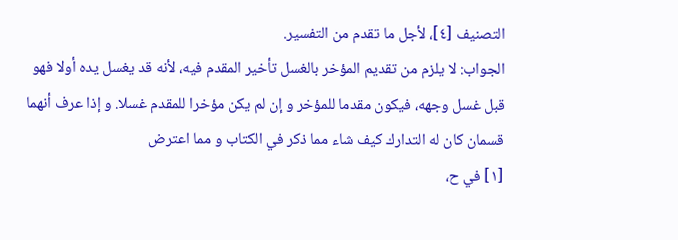التصنيف [٤]، لأجل ما تقدم من التفسير.
الجواب: لا يلزم من تقديم المؤخر بالغسل تأخير المقدم فيه، لأنه قد يغسل يده أولا فهو قبل غسل وجهه، فيكون مقدما للمؤخر و إن لم يكن مؤخرا للمقدم غسلا. و إذا عرف أنهما قسمان كان له التدارك كيف شاء مما ذكر في الكتاب و مما اعترض
[١] في ح،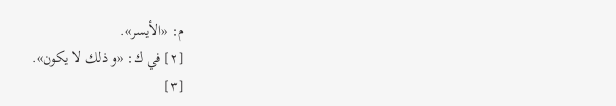م: «الأيسر».
[٢] في ك: «و ذلك لا يكون».
[٣]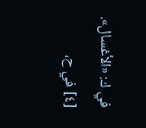في ك: «الأغسال».
[٤] في ح،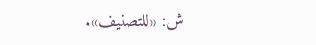ش: «للتصنيف».